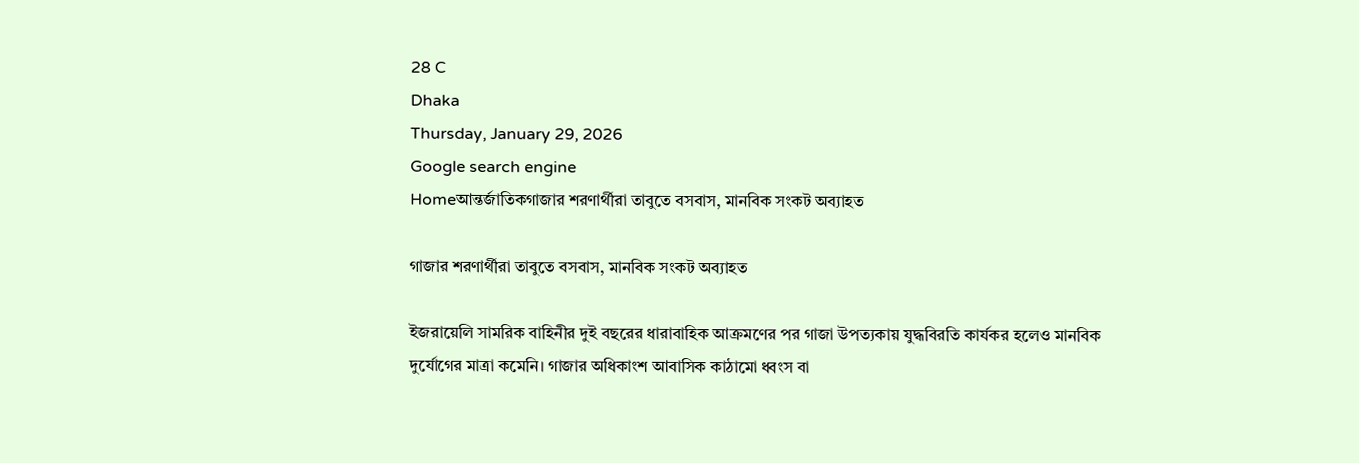28 C
Dhaka
Thursday, January 29, 2026
Google search engine
Homeআন্তর্জাতিকগাজার শরণার্থীরা তাবুতে বসবাস, মানবিক সংকট অব্যাহত

গাজার শরণার্থীরা তাবুতে বসবাস, মানবিক সংকট অব্যাহত

ইজরায়েলি সামরিক বাহিনীর দুই বছরের ধারাবাহিক আক্রমণের পর গাজা উপত্যকায় যুদ্ধবিরতি কার্যকর হলেও মানবিক দুর্যোগের মাত্রা কমেনি। গাজার অধিকাংশ আবাসিক কাঠামো ধ্বংস বা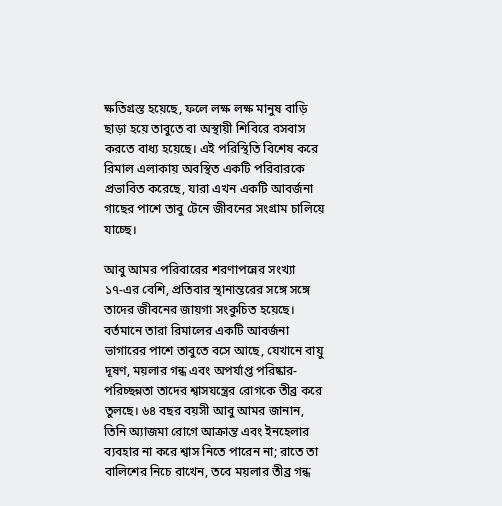ক্ষতিগ্রস্ত হয়েছে, ফলে লক্ষ লক্ষ মানুষ বাড়ি ছাড়া হয়ে তাবুতে বা অস্থায়ী শিবিরে বসবাস করতে বাধ্য হয়েছে। এই পরিস্থিতি বিশেষ করে রিমাল এলাকায় অবস্থিত একটি পরিবারকে প্রভাবিত করেছে, যারা এখন একটি আবর্জনা গাছের পাশে তাবু টেনে জীবনের সংগ্রাম চালিয়ে যাচ্ছে।

আবু আমর পরিবারের শরণাপন্নের সংখ্যা ১৭‑এর বেশি, প্রতিবার স্থানান্তরের সঙ্গে সঙ্গে তাদের জীবনের জায়গা সংকুচিত হয়েছে। বর্তমানে তারা রিমালের একটি আবর্জনা ভাগারের পাশে তাবুতে বসে আছে, যেখানে বায়ু দূষণ, ময়লার গন্ধ এবং অপর্যাপ্ত পরিষ্কার-পরিচ্ছন্নতা তাদের শ্বাসযন্ত্রের রোগকে তীব্র করে তুলছে। ৬৪ বছর বয়সী আবু আমর জানান, তিনি অ্যাজমা রোগে আক্রান্ত এবং ইনহেলার ব্যবহার না করে শ্বাস নিতে পারেন না; রাতে তা বালিশের নিচে রাখেন, তবে ময়লার তীব্র গন্ধ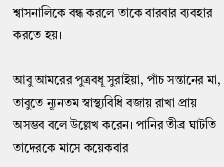শ্বাসনালিকে বন্ধ করলে তাকে বারবার ব্যবহার করতে হয়।

আবু আমরের পুত্রবধূ সুরাইয়া, পাঁচ সন্তানের মা, তাবুতে ন্যূনতম স্বাস্থ্যবিধি বজায় রাখা প্রায় অসম্ভব বলে উল্লেখ করেন। পানির তীব্র ঘাটতি তাদেরকে মাসে কয়েকবার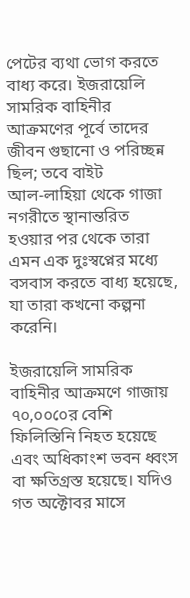পেটের ব্যথা ভোগ করতে বাধ্য করে। ইজরায়েলি সামরিক বাহিনীর আক্রমণের পূর্বে তাদের জীবন গুছানো ও পরিচ্ছন্ন ছিল; তবে বাইট আল‑লাহিয়া থেকে গাজা নগরীতে স্থানান্তরিত হওয়ার পর থেকে তারা এমন এক দুঃস্বপ্নের মধ্যে বসবাস করতে বাধ্য হয়েছে, যা তারা কখনো কল্পনা করেনি।

ইজরায়েলি সামরিক বাহিনীর আক্রমণে গাজায় ৭০,০০০ের বেশি ফিলিস্তিনি নিহত হয়েছে এবং অধিকাংশ ভবন ধ্বংস বা ক্ষতিগ্রস্ত হয়েছে। যদিও গত অক্টোবর মাসে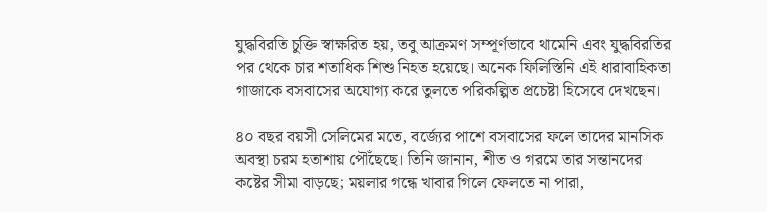যুদ্ধবিরতি চুক্তি স্বাক্ষরিত হয়, তবু আক্রমণ সম্পূর্ণভাবে থামেনি এবং যুদ্ধবিরতির পর থেকে চার শতাধিক শিশু নিহত হয়েছে। অনেক ফিলিস্তিনি এই ধারাবাহিকতা গাজাকে বসবাসের অযোগ্য করে তুলতে পরিকল্পিত প্রচেষ্টা হিসেবে দেখছেন।

৪০ বছর বয়সী সেলিমের মতে, বর্জ্যের পাশে বসবাসের ফলে তাদের মানসিক অবস্থা চরম হতাশায় পৌঁছেছে। তিনি জানান, শীত ও গরমে তার সন্তানদের কষ্টের সীমা বাড়ছে; ময়লার গন্ধে খাবার গিলে ফেলতে না পারা,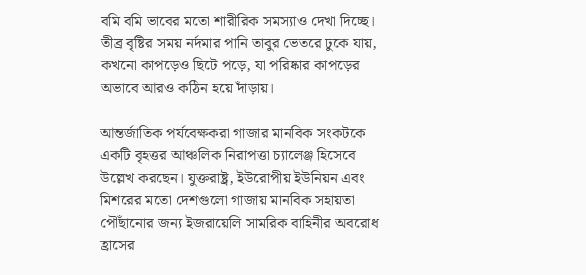বমি বমি ভাবের মতো শারীরিক সমস্যাও দেখা দিচ্ছে। তীব্র বৃষ্টির সময় নর্দমার পানি তাবুর ভেতরে ঢুকে যায়, কখনো কাপড়েও ছিটে পড়ে, যা পরিষ্কার কাপড়ের অভাবে আরও কঠিন হয়ে দাঁড়ায়।

আন্তর্জাতিক পর্যবেক্ষকরা গাজার মানবিক সংকটকে একটি বৃহত্তর আঞ্চলিক নিরাপত্তা চ্যালেঞ্জ হিসেবে উল্লেখ করছেন। যুক্তরাষ্ট্র, ইউরোপীয় ইউনিয়ন এবং মিশরের মতো দেশগুলো গাজায় মানবিক সহায়তা পৌঁছানোর জন্য ইজরায়েলি সামরিক বাহিনীর অবরোধ হ্রাসের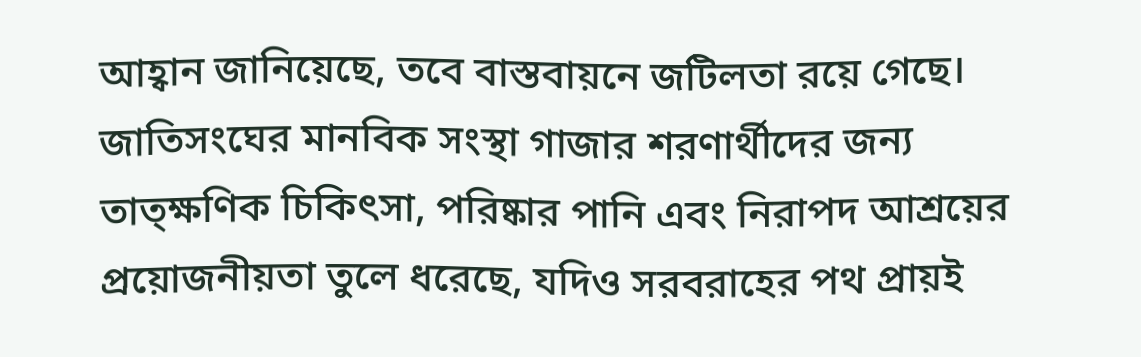আহ্বান জানিয়েছে, তবে বাস্তবায়নে জটিলতা রয়ে গেছে। জাতিসংঘের মানবিক সংস্থা গাজার শরণার্থীদের জন্য তাত্ক্ষণিক চিকিৎসা, পরিষ্কার পানি এবং নিরাপদ আশ্রয়ের প্রয়োজনীয়তা তুলে ধরেছে, যদিও সরবরাহের পথ প্রায়ই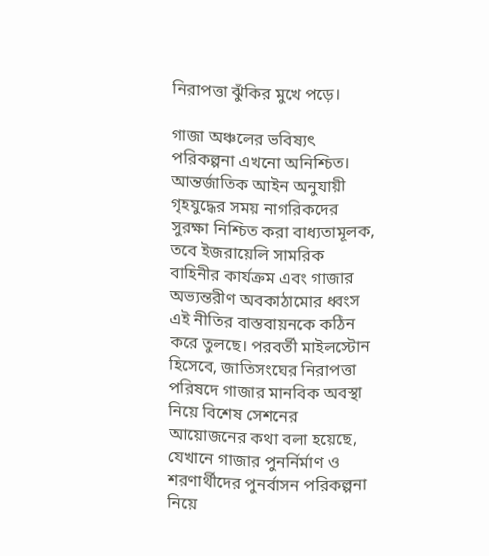নিরাপত্তা ঝুঁকির মুখে পড়ে।

গাজা অঞ্চলের ভবিষ্যৎ পরিকল্পনা এখনো অনিশ্চিত। আন্তর্জাতিক আইন অনুযায়ী গৃহযুদ্ধের সময় নাগরিকদের সুরক্ষা নিশ্চিত করা বাধ্যতামূলক, তবে ইজরায়েলি সামরিক বাহিনীর কার্যক্রম এবং গাজার অভ্যন্তরীণ অবকাঠামোর ধ্বংস এই নীতির বাস্তবায়নকে কঠিন করে তুলছে। পরবর্তী মাইলস্টোন হিসেবে, জাতিসংঘের নিরাপত্তা পরিষদে গাজার মানবিক অবস্থা নিয়ে বিশেষ সেশনের আয়োজনের কথা বলা হয়েছে, যেখানে গাজার পুনর্নির্মাণ ও শরণার্থীদের পুনর্বাসন পরিকল্পনা নিয়ে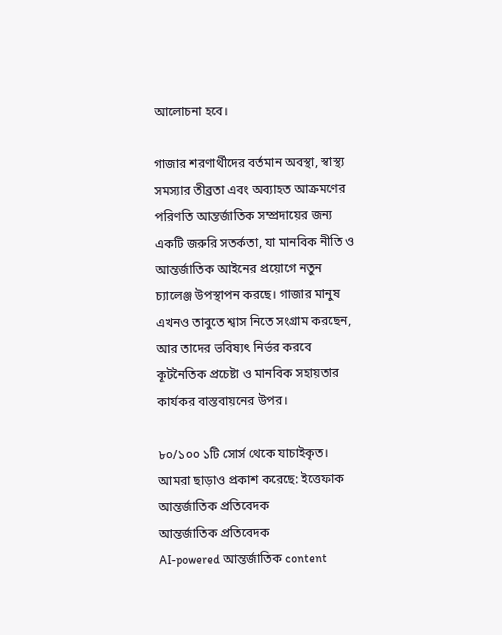আলোচনা হবে।

গাজার শরণার্থীদের বর্তমান অবস্থা, স্বাস্থ্য সমস্যার তীব্রতা এবং অব্যাহত আক্রমণের পরিণতি আন্তর্জাতিক সম্প্রদায়ের জন্য একটি জরুরি সতর্কতা, যা মানবিক নীতি ও আন্তর্জাতিক আইনের প্রয়োগে নতুন চ্যালেঞ্জ উপস্থাপন করছে। গাজার মানুষ এখনও তাবুতে শ্বাস নিতে সংগ্রাম করছেন, আর তাদের ভবিষ্যৎ নির্ভর করবে কূটনৈতিক প্রচেষ্টা ও মানবিক সহায়তার কার্যকর বাস্তবায়নের উপর।

৮০/১০০ ১টি সোর্স থেকে যাচাইকৃত।
আমরা ছাড়াও প্রকাশ করেছে: ইত্তেফাক
আন্তর্জাতিক প্রতিবেদক
আন্তর্জাতিক প্রতিবেদক
AI-powered আন্তর্জাতিক content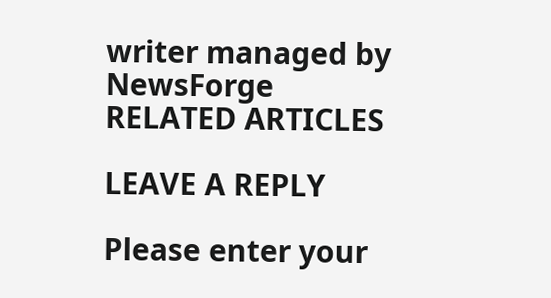writer managed by NewsForge
RELATED ARTICLES

LEAVE A REPLY

Please enter your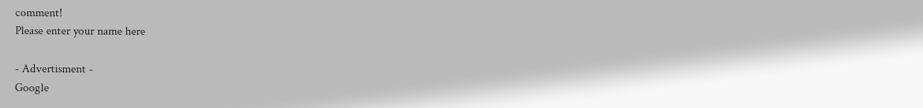comment!
Please enter your name here

- Advertisment -
Google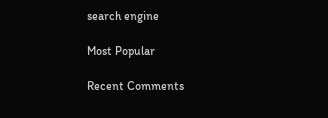search engine

Most Popular

Recent Comments